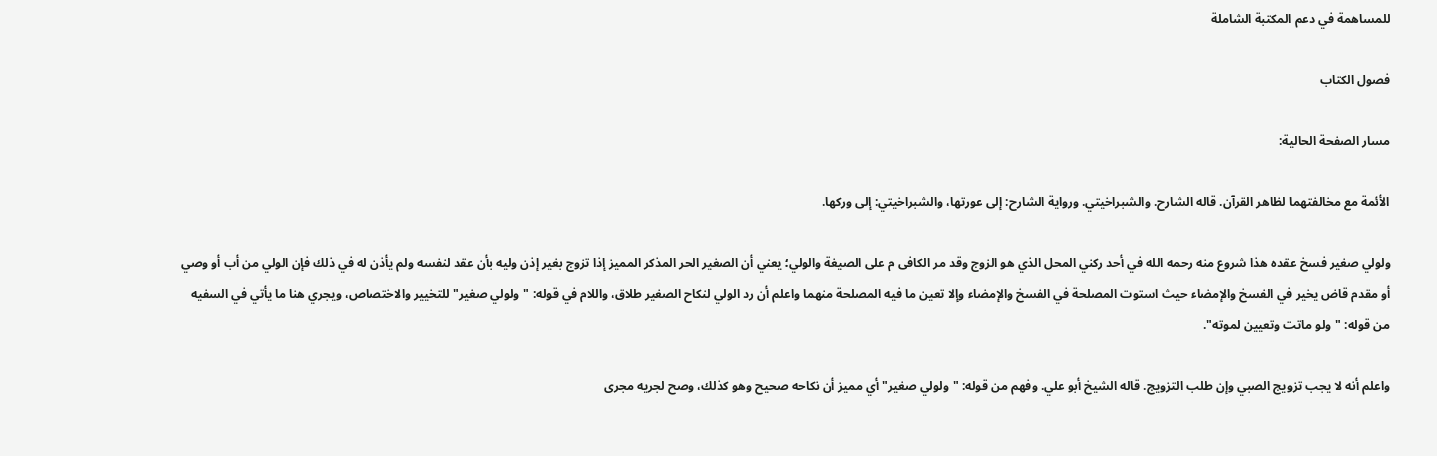للمساهمة في دعم المكتبة الشاملة

فصول الكتاب

مسار الصفحة الحالية:

الأئمة مع مخالفتهما لظاهر القرآن. قاله الشارح. والشبراخيتي. ورواية الشارح: إلى عورتها، والشبراخيتي: إلى وركها.

ولولي صغير فسخ عقده هذا شروع منه رحمه الله في أحد ركني المحل الذي هو الزوج وقد مر الكافى م على الصيغة والولي؛ يعني أن الصغير الحر المذكر المميز إذا تزوج بغير إذن وليه بأن عقد لنفسه ولم يأذن له في ذلك فإن الولي من أب أو وصي أو مقدم قاض يخير في الفسخ والإمضاء حيث استوت المصلحة في الفسخ والإمضاء وإلا تعين ما فيه المصلحة منهما واعلم أن رد الولي لنكاح الصغير طلاق، واللام في قوله: "ولولي صغير" للتخيير والاختصاص، ويجري هنا ما يأتي في السفيه من قوله: "ولو ماتت وتعيين لموته".

واعلم أنه لا يجب تزويج الصبي وإن طلب التزويج. قاله الشيخ أبو علي. وفهم من قوله: "ولولي صغير" أي مميز أن نكاحه صحيح وهو كذلك، وصح لجريه مجرى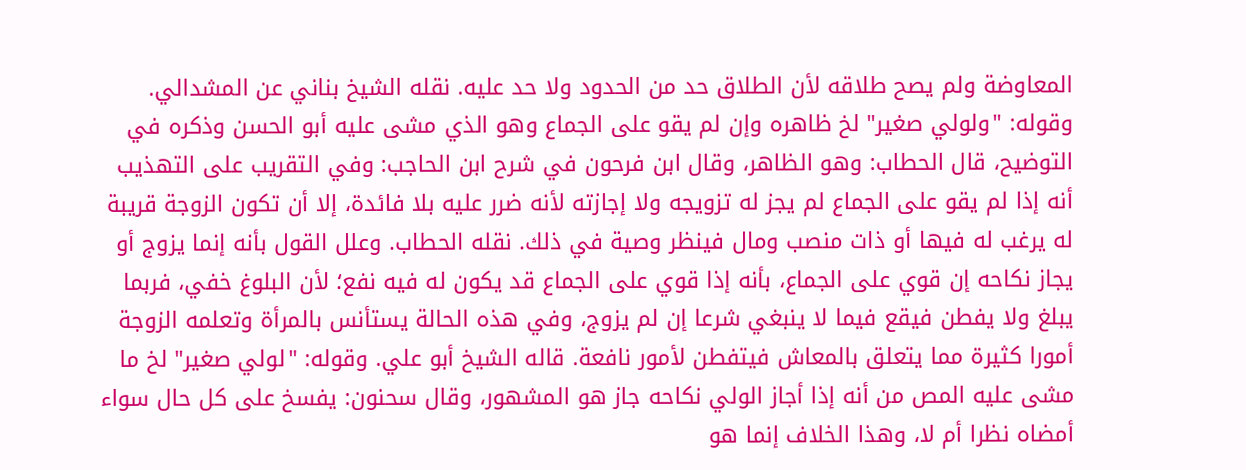المعاوضة ولم يصح طلاقه لأن الطلاق حد من الحدود ولا حد عليه. نقله الشيخ بناني عن المشدالي. وقوله: "ولولي صغير" لخ ظاهره وإن لم يقو على الجماع وهو الذي مشى عليه أبو الحسن وذكره في التوضيح، قال الحطاب: وهو الظاهر، وقال ابن فرحون في شرح ابن الحاجب: وفي التقريب على التهذيب أنه إذا لم يقو على الجماع لم يجز له تزويجه ولا إجازته لأنه ضرر عليه بلا فائدة، إلا أن تكون الزوجة قريبة له يرغب له فيها أو ذات منصب ومال فينظر وصية في ذلك. نقله الحطاب. وعلل القول بأنه إنما يزوج أو يجاز نكاحه إن قوي على الجماع، بأنه إذا قوي على الجماع قد يكون له فيه نفع؛ لأن البلوغ خفي، فربما يبلغ ولا يفطن فيقع فيما لا ينبغي شرعا إن لم يزوج، وفي هذه الحالة يستأنس بالمرأة وتعلمه الزوجة أمورا كثيرة مما يتعلق بالمعاش فيتفطن لأمور نافعة. قاله الشيخ أبو علي. وقوله: "لولي صغير" لخ ما مشى عليه المص من أنه إذا أجاز الولي نكاحه جاز هو المشهور، وقال سحنون: يفسخ على كل حال سواء أمضاه نظرا أم لا، وهذا الخلاف إنما هو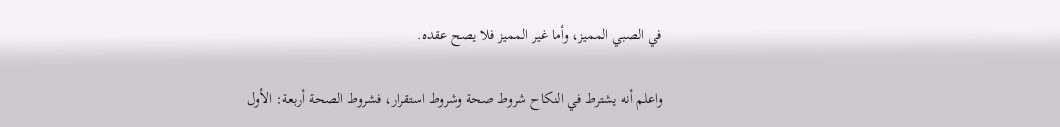في الصبي المميز، وأما غير المميز فلا يصح عقده.

واعلم أنه يشترط في النكاح شروط صحة وشروط استقرار، فشروط الصحة أربعة: الأول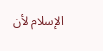الإسلام لأن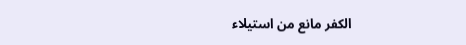الكفر مانع من استيلاء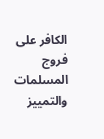الكافر على فروج المسلمات والتمييز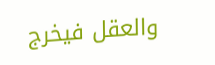والعقل فيخرج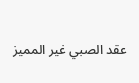عقد الصبي غير المميز